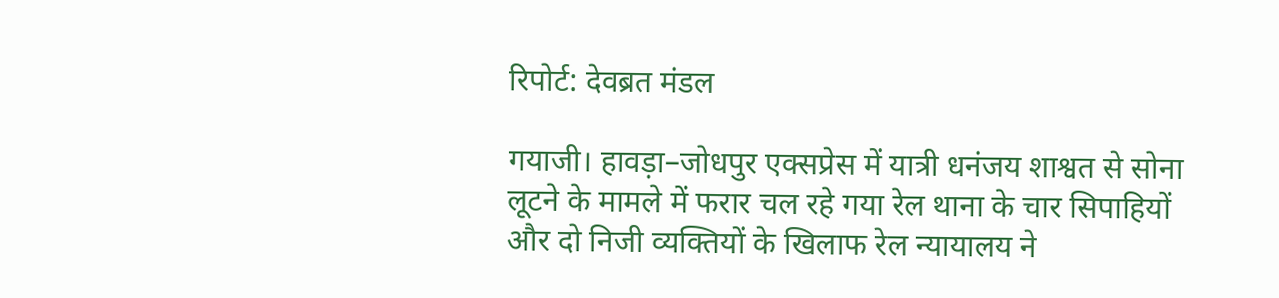रिपोर्ट: देवब्रत मंडल

गयाजी। हावड़ा–जोधपुर एक्सप्रेस में यात्री धनंजय शाश्वत से सोना लूटने के मामले में फरार चल रहे गया रेल थाना के चार सिपाहियों और दो निजी व्यक्तियों के खिलाफ रेल न्यायालय ने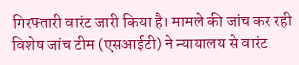गिरफ्तारी वारंट जारी किया है। मामले की जांच कर रही विशेष जांच टीम (एसआईटी) ने न्यायालय से वारंट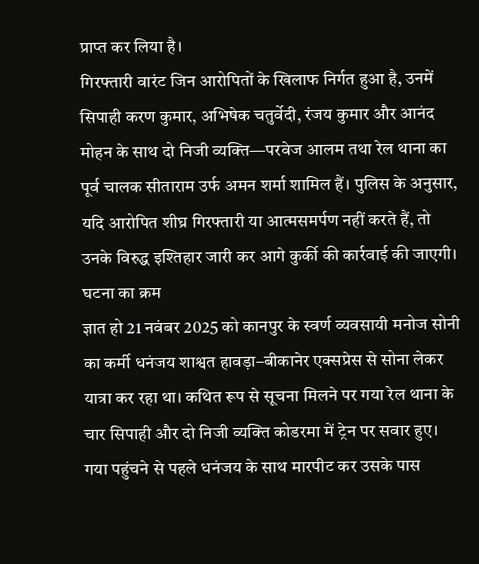प्राप्त कर लिया है।
गिरफ्तारी वारंट जिन आरोपितों के खिलाफ निर्गत हुआ है, उनमें सिपाही करण कुमार, अभिषेक चतुर्वेदी, रंजय कुमार और आनंद मोहन के साथ दो निजी व्यक्ति—परवेज आलम तथा रेल थाना का पूर्व चालक सीताराम उर्फ अमन शर्मा शामिल हैं। पुलिस के अनुसार, यदि आरोपित शीघ्र गिरफ्तारी या आत्मसमर्पण नहीं करते हैं, तो उनके विरुद्ध इश्तिहार जारी कर आगे कुर्की की कार्रवाई की जाएगी।
घटना का क्रम
ज्ञात हो 21 नवंबर 2025 को कानपुर के स्वर्ण व्यवसायी मनोज सोनी का कर्मी धनंजय शाश्वत हावड़ा–बीकानेर एक्सप्रेस से सोना लेकर यात्रा कर रहा था। कथित रूप से सूचना मिलने पर गया रेल थाना के चार सिपाही और दो निजी व्यक्ति कोडरमा में ट्रेन पर सवार हुए। गया पहुंचने से पहले धनंजय के साथ मारपीट कर उसके पास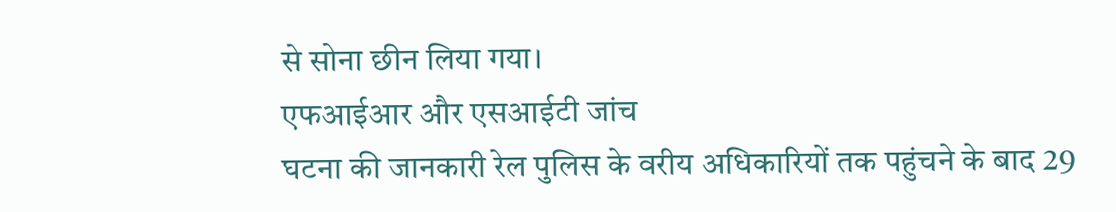से सोना छीन लिया गया।
एफआईआर और एसआईटी जांच
घटना की जानकारी रेल पुलिस के वरीय अधिकारियों तक पहुंचने के बाद 29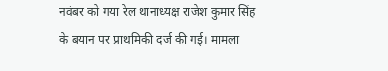नवंबर को गया रेल थानाध्यक्ष राजेश कुमार सिंह के बयान पर प्राथमिकी दर्ज की गई। मामला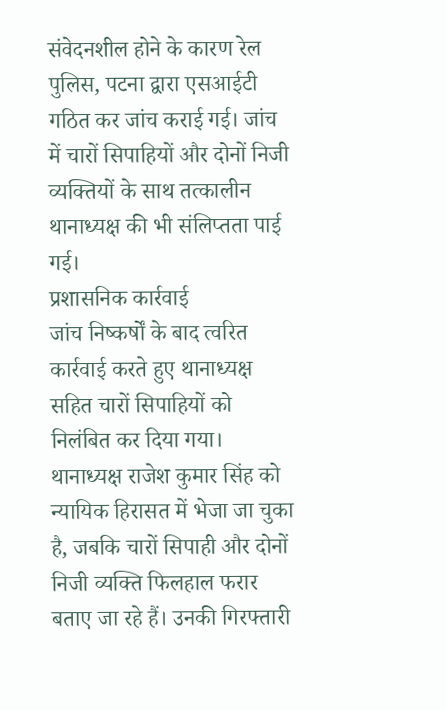संवेदनशील होने के कारण रेल पुलिस, पटना द्वारा एसआईटी गठित कर जांच कराई गई। जांच में चारों सिपाहियों और दोनों निजी व्यक्तियों के साथ तत्कालीन थानाध्यक्ष की भी संलिप्तता पाई गई।
प्रशासनिक कार्रवाई
जांच निष्कर्षों के बाद त्वरित कार्रवाई करते हुए थानाध्यक्ष सहित चारों सिपाहियों को निलंबित कर दिया गया। थानाध्यक्ष राजेश कुमार सिंह को न्यायिक हिरासत में भेजा जा चुका है, जबकि चारों सिपाही और दोनों निजी व्यक्ति फिलहाल फरार बताए जा रहे हैं। उनकी गिरफ्तारी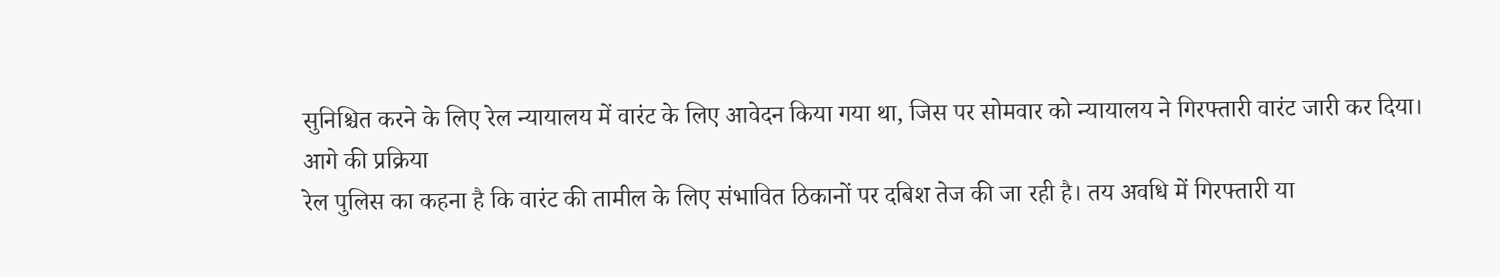सुनिश्चित करने के लिए रेल न्यायालय में वारंट के लिए आवेदन किया गया था, जिस पर सोमवार को न्यायालय ने गिरफ्तारी वारंट जारी कर दिया।
आगे की प्रक्रिया
रेल पुलिस का कहना है कि वारंट की तामील के लिए संभावित ठिकानों पर दबिश तेज की जा रही है। तय अवधि में गिरफ्तारी या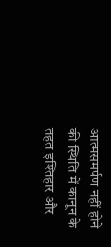आत्मसमर्पण नहीं होने की स्थिति में कानून के तहत इश्तिहार और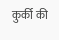कुर्की की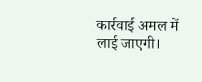कार्रवाई अमल में लाई जाएगी।